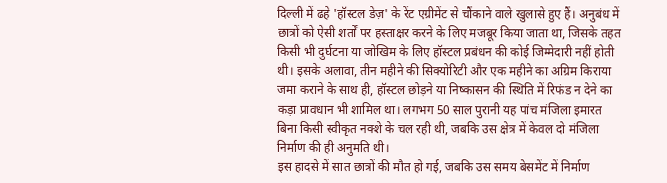दिल्ली में ढहे 'हॉस्टल डेज़' के रेंट एग्रीमेंट से चौंकाने वाले खुलासे हुए हैं। अनुबंध में छात्रों को ऐसी शर्तों पर हस्ताक्षर करने के लिए मजबूर किया जाता था, जिसके तहत किसी भी दुर्घटना या जोखिम के लिए हॉस्टल प्रबंधन की कोई जिम्मेदारी नहीं होती थी। इसके अलावा, तीन महीने की सिक्योरिटी और एक महीने का अग्रिम किराया जमा कराने के साथ ही, हॉस्टल छोड़ने या निष्कासन की स्थिति में रिफंड न देने का कड़ा प्रावधान भी शामिल था। लगभग 50 साल पुरानी यह पांच मंजिला इमारत बिना किसी स्वीकृत नक्शे के चल रही थी, जबकि उस क्षेत्र में केवल दो मंजिला निर्माण की ही अनुमति थी।
इस हादसे में सात छात्रों की मौत हो गई, जबकि उस समय बेसमेंट में निर्माण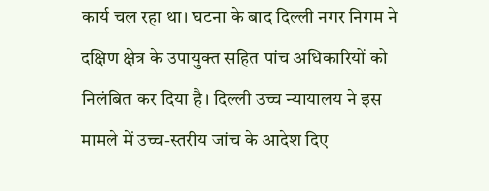कार्य चल रहा था। घटना के बाद दिल्ली नगर निगम ने दक्षिण क्षेत्र के उपायुक्त सहित पांच अधिकारियों को निलंबित कर दिया है। दिल्ली उच्च न्यायालय ने इस मामले में उच्च-स्तरीय जांच के आदेश दिए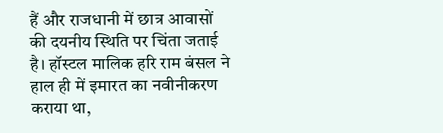हैं और राजधानी में छात्र आवासों की दयनीय स्थिति पर चिंता जताई है। हॉस्टल मालिक हरि राम बंसल ने हाल ही में इमारत का नवीनीकरण कराया था,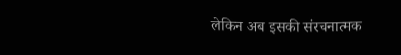लेकिन अब इसकी संरचनात्मक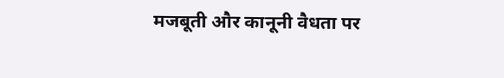मजबूती और कानूनी वैधता पर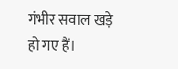गंभीर सवाल खड़े हो गए हैं।